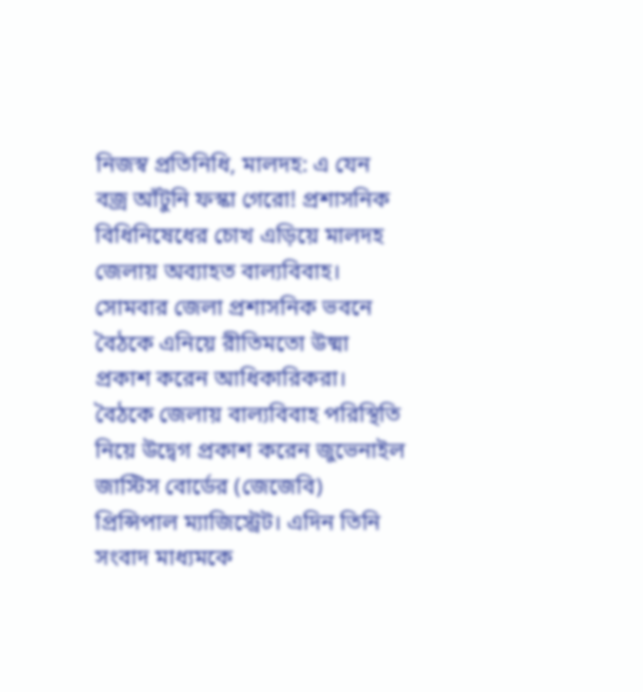নিজস্ব প্রতিনিধি, মালদহ: এ যেন বজ্র আঁটুনি ফস্কা গেরো! প্রশাসনিক বিধিনিষেধের চোখ এড়িয়ে মালদহ জেলায় অব্যাহত বাল্যবিবাহ। সোমবার জেলা প্রশাসনিক ভবনে বৈঠকে এনিয়ে রীতিমতো উষ্মা প্রকাশ করেন আধিকারিকরা। বৈঠকে জেলায় বাল্যবিবাহ পরিস্থিতি নিয়ে উদ্বেগ প্রকাশ করেন জুভেনাইল জাস্টিস বোর্ডের (জেজেবি) প্রিন্সিপাল ম্যাজিস্ট্রেট। এদিন তিনি সংবাদ মাধ্যমকে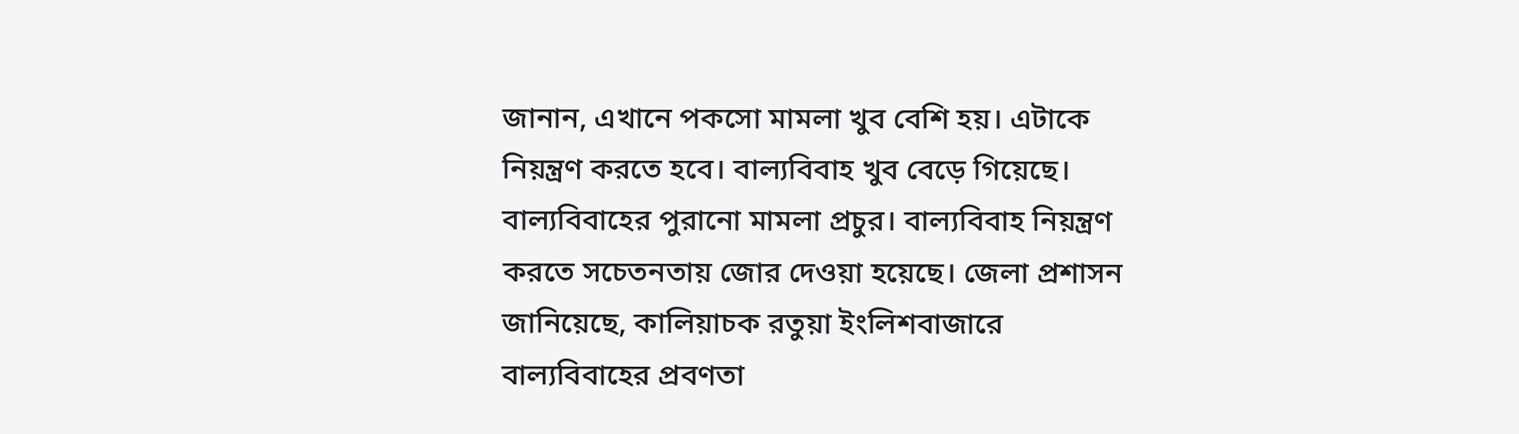জানান, এখানে পকসো মামলা খুব বেশি হয়। এটাকে নিয়ন্ত্রণ করতে হবে। বাল্যবিবাহ খুব বেড়ে গিয়েছে। বাল্যবিবাহের পুরানো মামলা প্রচুর। বাল্যবিবাহ নিয়ন্ত্রণ করতে সচেতনতায় জোর দেওয়া হয়েছে। জেলা প্রশাসন জানিয়েছে, কালিয়াচক রতুয়া ইংলিশবাজারে বাল্যবিবাহের প্রবণতা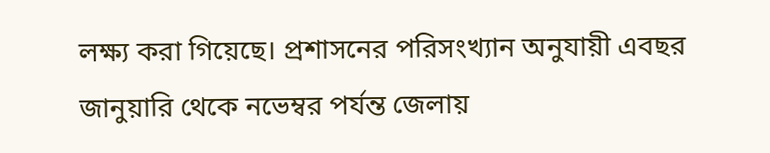লক্ষ্য করা গিয়েছে। প্রশাসনের পরিসংখ্যান অনুযায়ী এবছর জানুয়ারি থেকে নভেম্বর পর্যন্ত জেলায়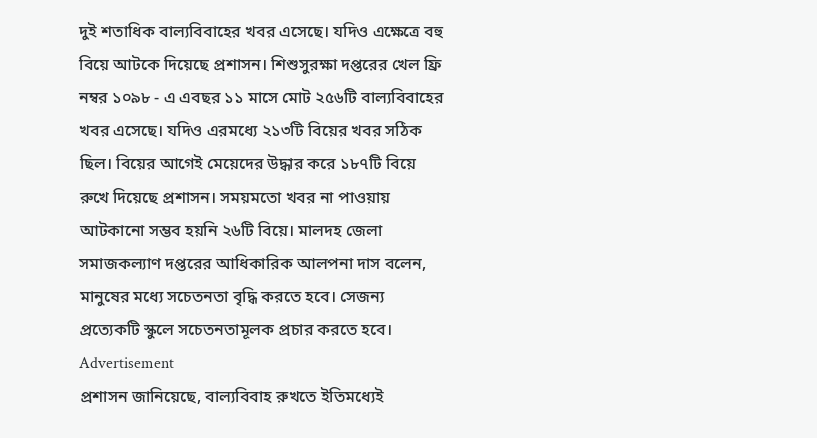দুই শতাধিক বাল্যবিবাহের খবর এসেছে। যদিও এক্ষেত্রে বহু বিয়ে আটকে দিয়েছে প্রশাসন। শিশুসুরক্ষা দপ্তরের খেল ফ্রি নম্বর ১০৯৮ - এ এবছর ১১ মাসে মোট ২৫৬টি বাল্যবিবাহের খবর এসেছে। যদিও এরমধ্যে ২১৩টি বিয়ের খবর সঠিক ছিল। বিয়ের আগেই মেয়েদের উদ্ধার করে ১৮৭টি বিয়ে রুখে দিয়েছে প্রশাসন। সময়মতো খবর না পাওয়ায় আটকানো সম্ভব হয়নি ২৬টি বিয়ে। মালদহ জেলা সমাজকল্যাণ দপ্তরের আধিকারিক আলপনা দাস বলেন, মানুষের মধ্যে সচেতনতা বৃদ্ধি করতে হবে। সেজন্য প্রত্যেকটি স্কুলে সচেতনতামূলক প্রচার করতে হবে।
Advertisement
প্রশাসন জানিয়েছে, বাল্যবিবাহ রুখতে ইতিমধ্যেই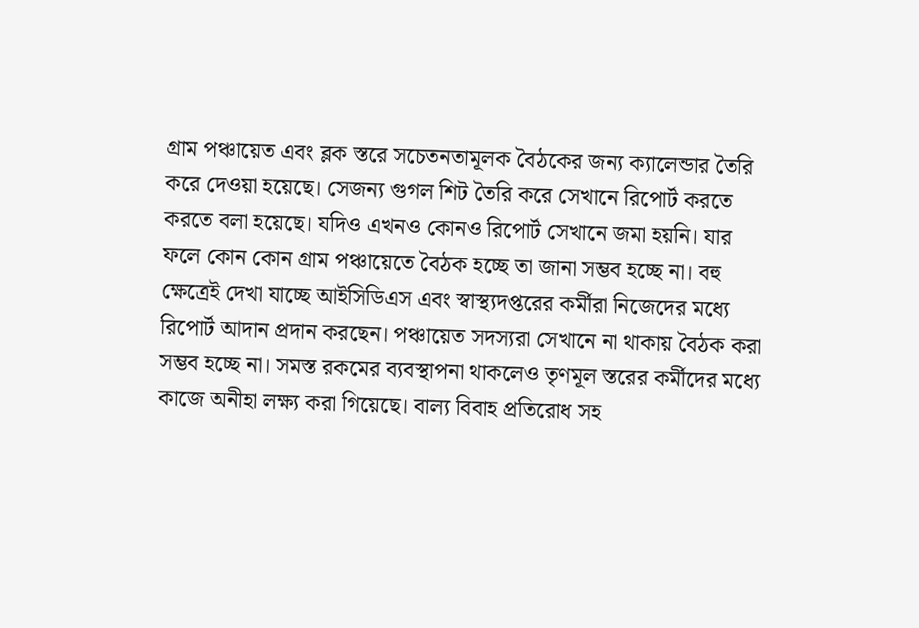গ্রাম পঞ্চায়েত এবং ব্লক স্তরে সচেতনতামূলক বৈঠকের জন্য ক্যালেন্ডার তৈরি করে দেওয়া হয়েছে। সেজন্য গুগল শিট তৈরি করে সেখানে রিপোর্ট করতে করতে বলা হয়েছে। যদিও এখনও কোনও রিপোর্ট সেখানে জমা হয়নি। যার ফলে কোন কোন গ্রাম পঞ্চায়েতে বৈঠক হচ্ছে তা জানা সম্ভব হচ্ছে না। বহু ক্ষেত্রেই দেখা যাচ্ছে আইসিডিএস এবং স্বাস্থ্যদপ্তরের কর্মীরা নিজেদের মধ্যে রিপোর্ট আদান প্রদান করছেন। পঞ্চায়েত সদস্যরা সেখানে না থাকায় বৈঠক করা সম্ভব হচ্ছে না। সমস্ত রকমের ব্যবস্থাপনা থাকলেও তৃণমূল স্তরের কর্মীদের মধ্যে কাজে অনীহা লক্ষ্য করা গিয়েছে। বাল্য বিবাহ প্রতিরোধ সহ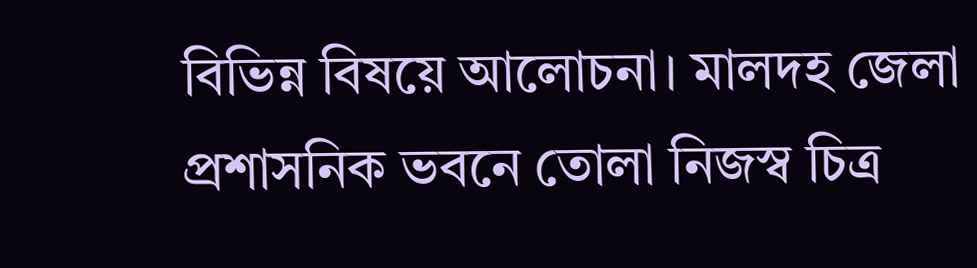বিভিন্ন বিষয়ে আলোচনা। মালদহ জেলা প্রশাসনিক ভবনে তোলা নিজস্ব চিত্র